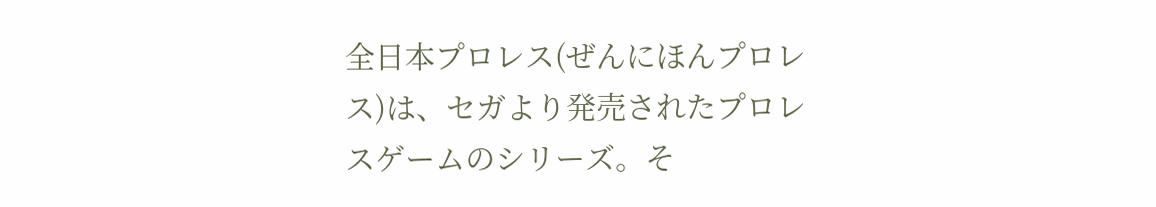全日本プロレス(ぜんにほんプロレス)は、セガより発売されたプロレスゲームのシリーズ。そ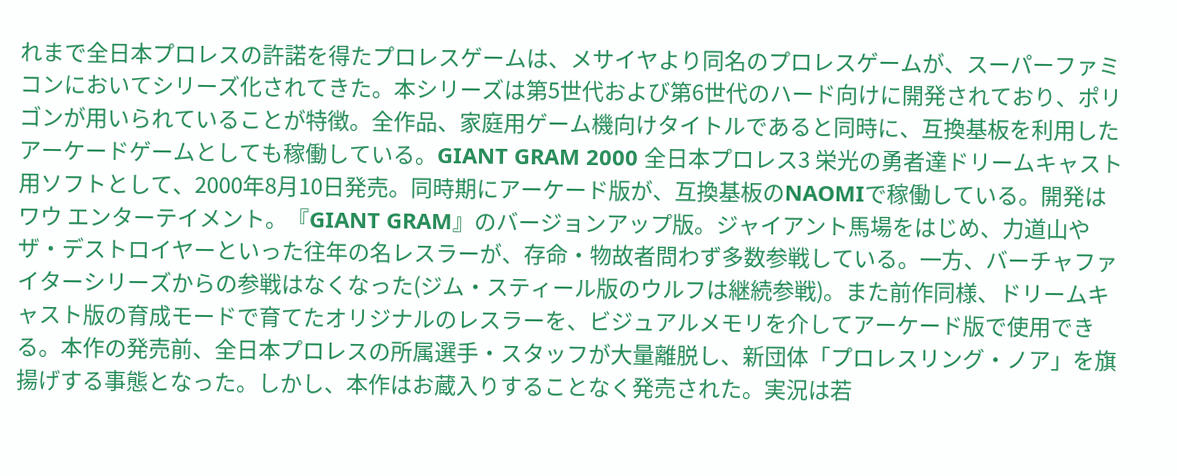れまで全日本プロレスの許諾を得たプロレスゲームは、メサイヤより同名のプロレスゲームが、スーパーファミコンにおいてシリーズ化されてきた。本シリーズは第5世代および第6世代のハード向けに開発されており、ポリゴンが用いられていることが特徴。全作品、家庭用ゲーム機向けタイトルであると同時に、互換基板を利用したアーケードゲームとしても稼働している。GIANT GRAM 2000 全日本プロレス3 栄光の勇者達ドリームキャスト用ソフトとして、2000年8月10日発売。同時期にアーケード版が、互換基板のNAOMIで稼働している。開発はワウ エンターテイメント。『GIANT GRAM』のバージョンアップ版。ジャイアント馬場をはじめ、力道山やザ・デストロイヤーといった往年の名レスラーが、存命・物故者問わず多数参戦している。一方、バーチャファイターシリーズからの参戦はなくなった(ジム・スティール版のウルフは継続参戦)。また前作同様、ドリームキャスト版の育成モードで育てたオリジナルのレスラーを、ビジュアルメモリを介してアーケード版で使用できる。本作の発売前、全日本プロレスの所属選手・スタッフが大量離脱し、新団体「プロレスリング・ノア」を旗揚げする事態となった。しかし、本作はお蔵入りすることなく発売された。実況は若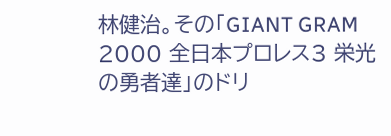林健治。その「GIANT GRAM 2000 全日本プロレス3 栄光の勇者達」のドリ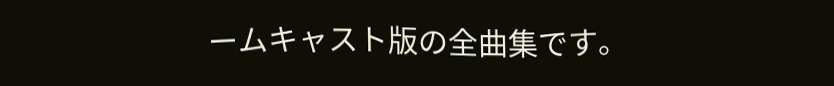ームキャスト版の全曲集です。